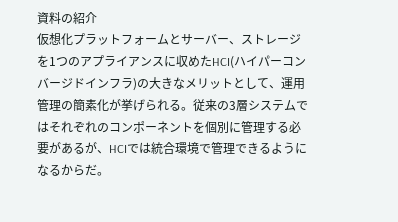資料の紹介
仮想化プラットフォームとサーバー、ストレージを1つのアプライアンスに収めたHCI(ハイパーコンバージドインフラ)の大きなメリットとして、運用管理の簡素化が挙げられる。従来の3層システムではそれぞれのコンポーネントを個別に管理する必要があるが、HCIでは統合環境で管理できるようになるからだ。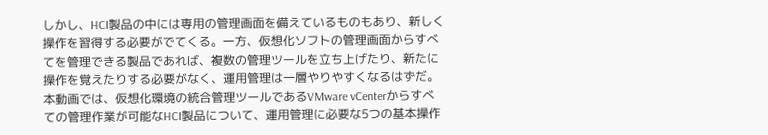しかし、HCI製品の中には専用の管理画面を備えているものもあり、新しく操作を習得する必要がでてくる。一方、仮想化ソフトの管理画面からすべてを管理できる製品であれば、複数の管理ツールを立ち上げたり、新たに操作を覚えたりする必要がなく、運用管理は一層やりやすくなるはずだ。
本動画では、仮想化環境の統合管理ツールであるVMware vCenterからすべての管理作業が可能なHCI製品について、運用管理に必要な5つの基本操作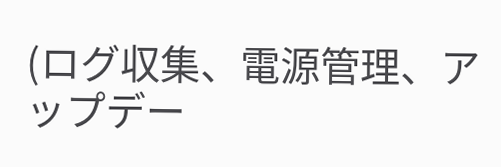(ログ収集、電源管理、アップデー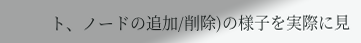ト、ノードの追加/削除)の様子を実際に見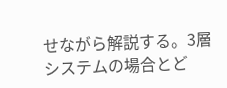せながら解説する。3層システムの場合とど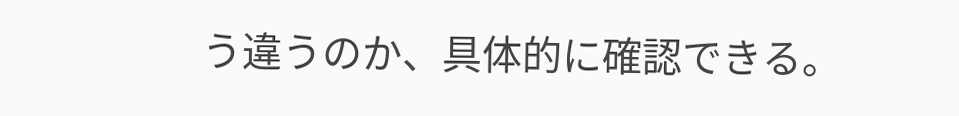う違うのか、具体的に確認できる。